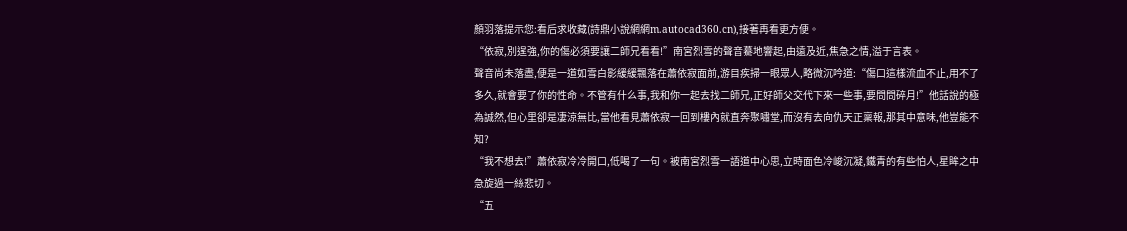顏羽落提示您:看后求收藏(詩鼎小說網網m.autocad360.cn),接著再看更方便。
“依寂,別逞強,你的傷必須要讓二師兄看看!”南宮烈雪的聲音驀地響起,由遠及近,焦急之情,溢于言表。
聲音尚未落盡,便是一道如雪白影緩緩飄落在蕭依寂面前,游目疾掃一眼眾人,略微沉吟道:“傷口這樣流血不止,用不了多久,就會要了你的性命。不管有什么事,我和你一起去找二師兄,正好師父交代下來一些事,要問問碎月!”他話說的極為誠然,但心里卻是凄涼無比,當他看見蕭依寂一回到樓內就直奔聚嘯堂,而沒有去向仇天正稟報,那其中意味,他豈能不知?
“我不想去!”蕭依寂冷冷開口,低喝了一句。被南宮烈雪一語道中心思,立時面色冷峻沉凝,鐵青的有些怕人,星眸之中急旋過一絲悲切。
“五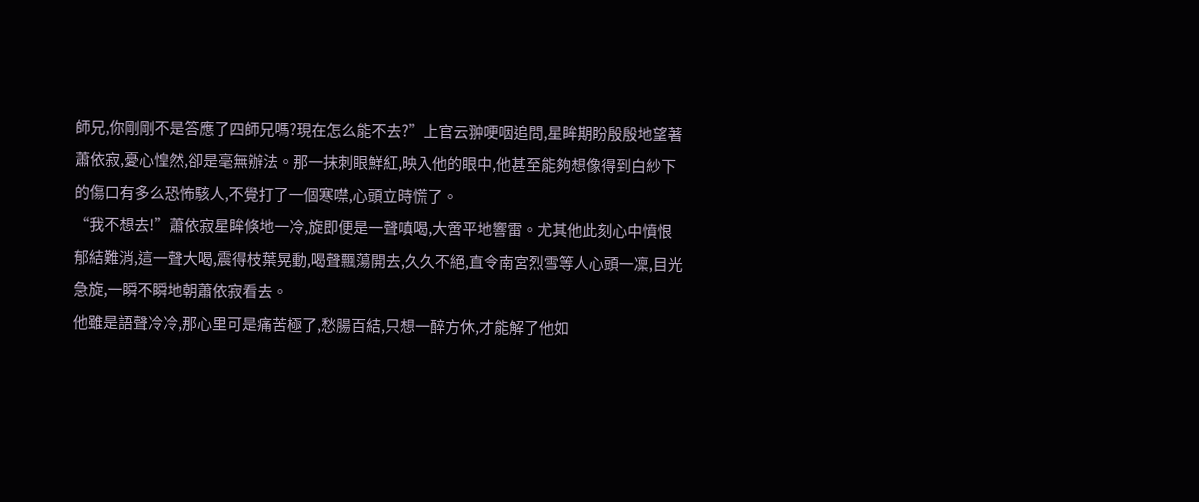師兄,你剛剛不是答應了四師兄嗎?現在怎么能不去?”上官云翀哽咽追問,星眸期盼殷殷地望著蕭依寂,憂心惶然,卻是毫無辦法。那一抹刺眼鮮紅,映入他的眼中,他甚至能夠想像得到白紗下的傷口有多么恐怖駭人,不覺打了一個寒噤,心頭立時慌了。
“我不想去!”蕭依寂星眸倏地一冷,旋即便是一聲嗔喝,大啻平地響雷。尤其他此刻心中憤恨郁結難消,這一聲大喝,震得枝葉晃動,喝聲飄蕩開去,久久不絕,直令南宮烈雪等人心頭一凜,目光急旋,一瞬不瞬地朝蕭依寂看去。
他雖是語聲冷冷,那心里可是痛苦極了,愁腸百結,只想一醉方休,才能解了他如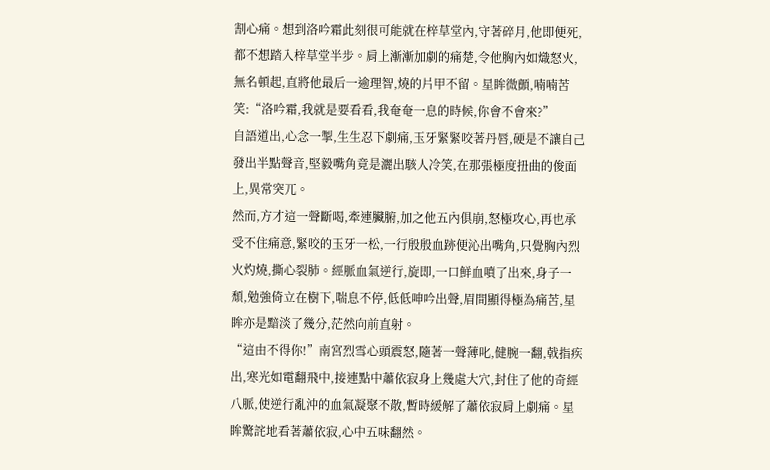割心痛。想到洛吟霜此刻很可能就在梓草堂內,守著碎月,他即便死,都不想踏入梓草堂半步。肩上漸漸加劇的痛楚,令他胸內如熾怒火,無名頓起,直將他最后一逾理智,燒的片甲不留。星眸微顫,喃喃苦笑:“洛吟霜,我就是要看看,我奄奄一息的時候,你會不會來?”
自語道出,心念一掣,生生忍下劇痛,玉牙緊緊咬著丹唇,硬是不讓自己發出半點聲音,堅毅嘴角竟是灑出駭人冷笑,在那張極度扭曲的俊面上,異常突兀。
然而,方才這一聲斷喝,牽連臟腑,加之他五內俱崩,怒極攻心,再也承受不住痛意,緊咬的玉牙一松,一行殷殷血跡便沁出嘴角,只覺胸內烈火灼燒,撕心裂肺。經脈血氣逆行,旋即,一口鮮血噴了出來,身子一頹,勉強倚立在樹下,喘息不停,低低呻吟出聲,眉間顯得極為痛苦,星眸亦是黯淡了幾分,茫然向前直射。
“這由不得你!”南宮烈雪心頭震怒,隨著一聲薄叱,健腕一翻,戟指疾出,寒光如電翻飛中,接連點中蕭依寂身上幾處大穴,封住了他的奇經八脈,使逆行亂沖的血氣凝聚不散,暫時緩解了蕭依寂肩上劇痛。星眸驚詫地看著蕭依寂,心中五味翻然。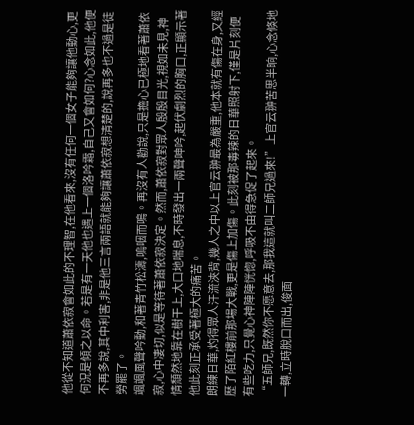他從不知道蕭依寂會如此的不理智,在他看來,沒有任何一個女子能夠讓他動心,更何況是傾之以命。若是有一天他也遇上一個洛吟霜,自己又會如何?心念如此,他便不再多說,其中利害,非是他三言兩語就能夠讓蕭依寂想清楚的,說再多也不過是徒勞罷了。
颯颯風聲吟動,和著青竹松濤,嗚咽而鳴。再沒有人勸說,只是擔心已極地看著蕭依寂,心中凄切,似是等待著蕭依寂決定。然而,蕭依寂對眾人殷殷目光,視如未見,神情頹然地靠在樹干上,大口地喘息,不時發出一兩聲呻吟,起伏劇烈的胸口,正顯示著他此刻正承受著極大的痛苦。
朗練日華,灼得眾人汗流浹背,幾人之中以上官云翀最為嚴重,他本就有傷在身,又經歷了陌紅樓前那場大戰,更是傷上加傷。此刻被那毒辣的日華照射下,僅是片刻便有些吃力,只覺心神陣陣恍惚,呼吸不由得急促了起來。
“五師兄,既然你不愿意去,那我這就叫二師兄過來!”上官云翀苦思半晌,心念倏地一轉,立時脫口而出,俊面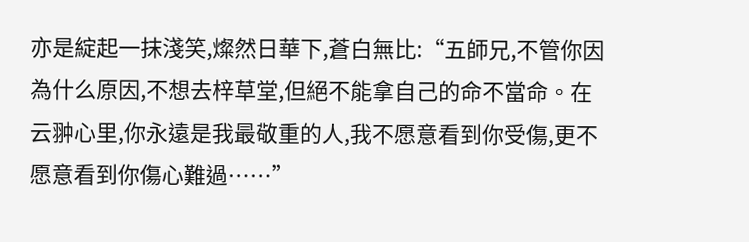亦是綻起一抹淺笑,燦然日華下,蒼白無比:“五師兄,不管你因為什么原因,不想去梓草堂,但絕不能拿自己的命不當命。在云翀心里,你永遠是我最敬重的人,我不愿意看到你受傷,更不愿意看到你傷心難過……”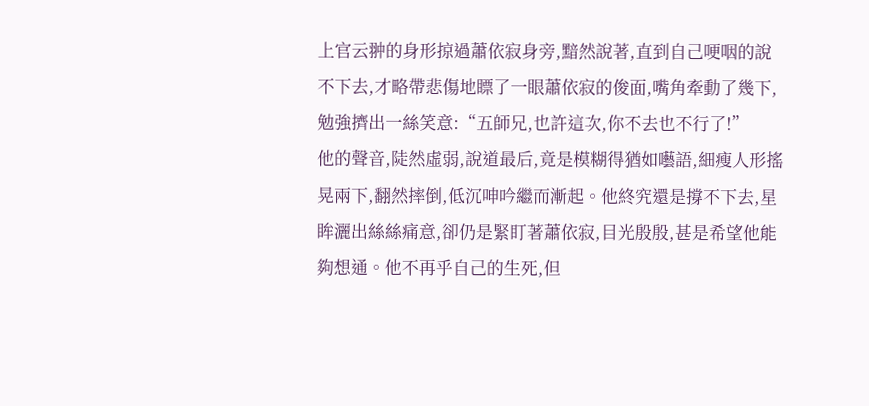上官云翀的身形掠過蕭依寂身旁,黯然說著,直到自己哽咽的說不下去,才略帶悲傷地瞟了一眼蕭依寂的俊面,嘴角牽動了幾下,勉強擠出一絲笑意:“五師兄,也許這次,你不去也不行了!”
他的聲音,陡然虛弱,說道最后,竟是模糊得猶如囈語,細瘦人形搖晃兩下,翻然摔倒,低沉呻吟繼而漸起。他終究還是撐不下去,星眸灑出絲絲痛意,卻仍是緊盯著蕭依寂,目光殷殷,甚是希望他能夠想通。他不再乎自己的生死,但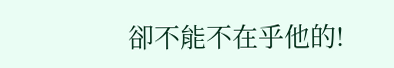卻不能不在乎他的!